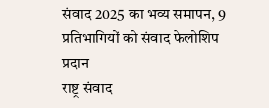संवाद 2025 का भव्य समापन, 9 प्रतिभागियों को संवाद फेलोशिप प्रदान
राष्ट्र संवाद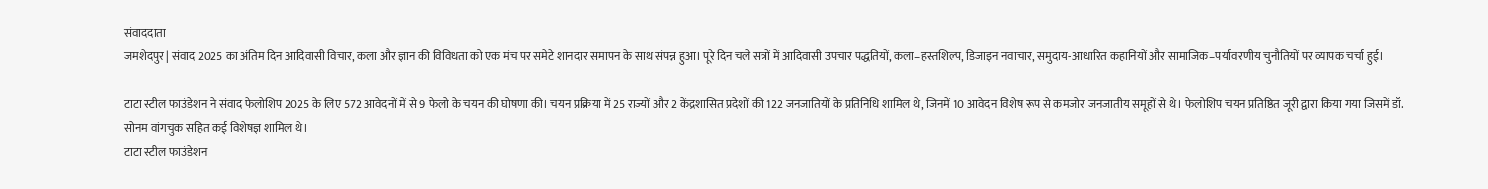संवाददाता
जमशेदपुर | संवाद 2025 का अंतिम दिन आदिवासी विचार, कला और ज्ञान की विविधता को एक मंच पर समेटे शानदार समापन के साथ संपन्न हुआ। पूरे दिन चले सत्रों में आदिवासी उपचार पद्धतियों, कला–हस्तशिल्प, डिजाइन नवाचार, समुदाय-आधारित कहानियों और सामाजिक–पर्यावरणीय चुनौतियों पर व्यापक चर्चा हुई।

टाटा स्टील फाउंडेशन ने संवाद फेलोशिप 2025 के लिए 572 आवेदनों में से 9 फेलो के चयन की घोषणा की। चयन प्रक्रिया में 25 राज्यों और 2 केंद्रशासित प्रदेशों की 122 जनजातियों के प्रतिनिधि शामिल थे, जिनमें 10 आवेदन विशेष रूप से कमजोर जनजातीय समूहों से थे। फेलोशिप चयन प्रतिष्ठित जूरी द्वारा किया गया जिसमें डॉ. सोनम वांगचुक सहित कई विशेषज्ञ शामिल थे।
टाटा स्टील फाउंडेशन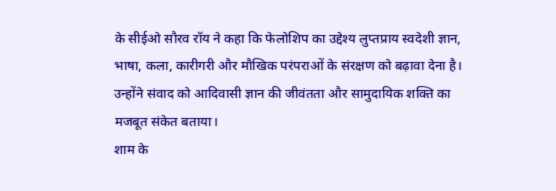के सीईओ सौरव रॉय ने कहा कि फेलोशिप का उद्देश्य लुप्तप्राय स्वदेशी ज्ञान, भाषा, कला, कारीगरी और मौखिक परंपराओं के संरक्षण को बढ़ावा देना है। उन्होंने संवाद को आदिवासी ज्ञान की जीवंतता और सामुदायिक शक्ति का मजबूत संकेत बताया।
शाम के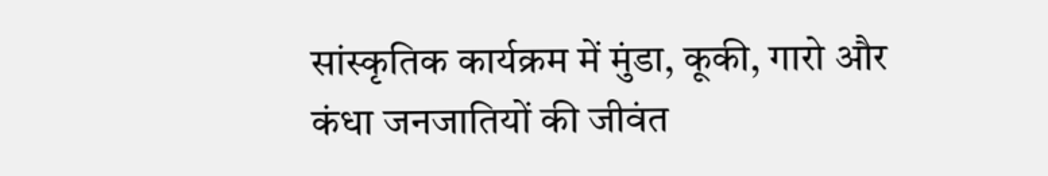सांस्कृतिक कार्यक्रम में मुंडा, कूकी, गारो और कंधा जनजातियों की जीवंत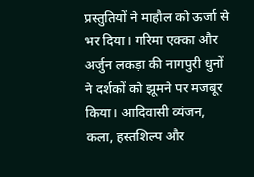प्रस्तुतियों ने माहौल को ऊर्जा से भर दिया। गरिमा एक्का और अर्जुन लकड़ा की नागपुरी धुनों ने दर्शकों को झूमने पर मजबूर किया। आदिवासी व्यंजन, कला, हस्तशिल्प और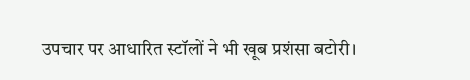उपचार पर आधारित स्टॉलों ने भी खूब प्रशंसा बटोरी।